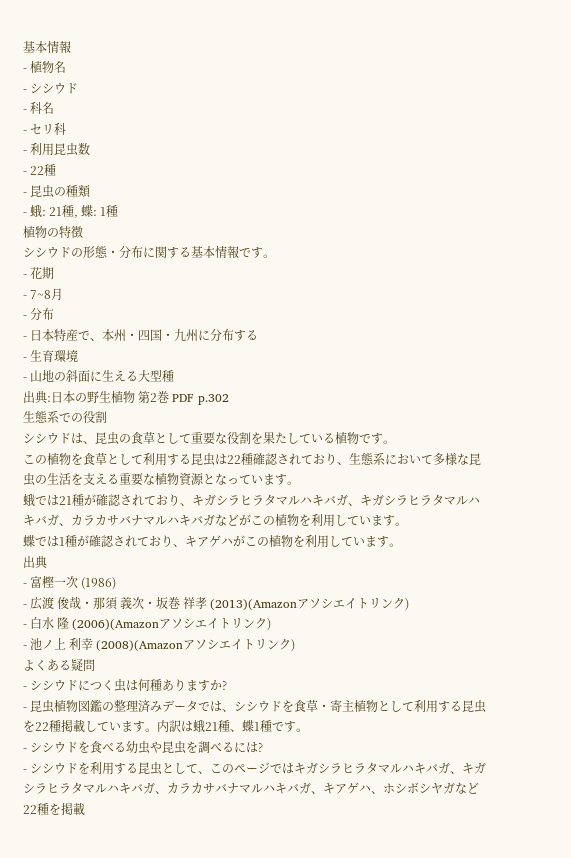基本情報
- 植物名
- シシウド
- 科名
- セリ科
- 利用昆虫数
- 22種
- 昆虫の種類
- 蛾: 21種, 蝶: 1種
植物の特徴
シシウドの形態・分布に関する基本情報です。
- 花期
- 7~8月
- 分布
- 日本特産で、本州・四国・九州に分布する
- 生育環境
- 山地の斜面に生える大型種
出典:日本の野生植物 第2巻 PDF p.302
生態系での役割
シシウドは、昆虫の食草として重要な役割を果たしている植物です。
この植物を食草として利用する昆虫は22種確認されており、生態系において多様な昆虫の生活を支える重要な植物資源となっています。
蛾では21種が確認されており、キガシラヒラタマルハキバガ、キガシラヒラタマルハキバガ、カラカサバナマルハキバガなどがこの植物を利用しています。
蝶では1種が確認されており、キアゲハがこの植物を利用しています。
出典
- 富樫一次 (1986)
- 広渡 俊哉・那須 義次・坂巻 祥孝 (2013)(Amazonアソシエイトリンク)
- 白水 隆 (2006)(Amazonアソシエイトリンク)
- 池ノ上 利幸 (2008)(Amazonアソシエイトリンク)
よくある疑問
- シシウドにつく虫は何種ありますか?
- 昆虫植物図鑑の整理済みデータでは、シシウドを食草・寄主植物として利用する昆虫を22種掲載しています。内訳は蛾21種、蝶1種です。
- シシウドを食べる幼虫や昆虫を調べるには?
- シシウドを利用する昆虫として、このページではキガシラヒラタマルハキバガ、キガシラヒラタマルハキバガ、カラカサバナマルハキバガ、キアゲハ、ホシボシヤガなど22種を掲載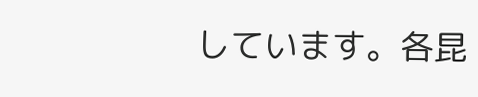しています。各昆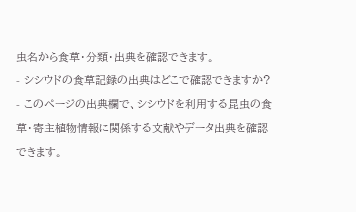虫名から食草・分類・出典を確認できます。
- シシウドの食草記録の出典はどこで確認できますか?
- このページの出典欄で、シシウドを利用する昆虫の食草・寄主植物情報に関係する文献やデータ出典を確認できます。